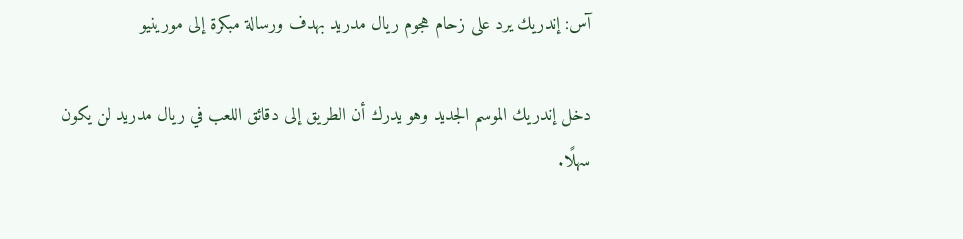آس: إندريك يرد على زحام هجوم ريال مدريد بهدف ورسالة مبكرة إلى مورينيو

دخل إندريك الموسم الجديد وهو يدرك أن الطريق إلى دقائق اللعب في ريال مدريد لن يكون سهلًا.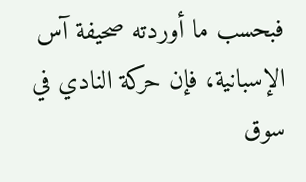فبحسب ما أوردته صحيفة آس الإسبانية، فإن حركة النادي في سوق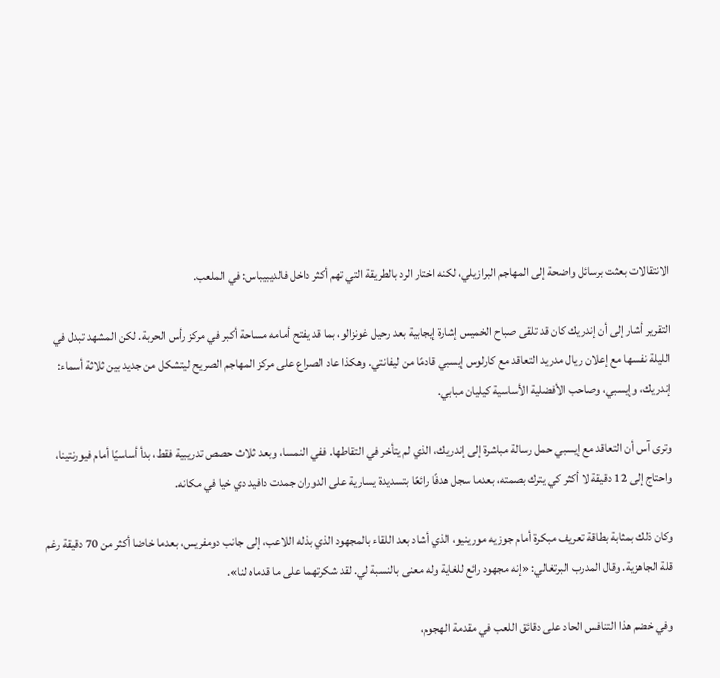الانتقالات بعثت برسائل واضحة إلى المهاجم البرازيلي، لكنه اختار الرد بالطريقة التي تهم أكثر داخل فالديبيباس: في الملعب.

التقرير أشار إلى أن إندريك كان قد تلقى صباح الخميس إشارة إيجابية بعد رحيل غونزالو، بما قد يفتح أمامه مساحة أكبر في مركز رأس الحربة. لكن المشهد تبدل في الليلة نفسها مع إعلان ريال مدريد التعاقد مع كارلوس إيسبي قادمًا من ليفانتي. وهكذا عاد الصراع على مركز المهاجم الصريح ليتشكل من جديد بين ثلاثة أسماء: إندريك، وإيسبي، وصاحب الأفضلية الأساسية كيليان مبابي.

وترى آس أن التعاقد مع إيسبي حمل رسالة مباشرة إلى إندريك، الذي لم يتأخر في التقاطها. ففي النمسا، وبعد ثلاث حصص تدريبية فقط، بدأ أساسيًا أمام فيورنتينا، واحتاج إلى 12 دقيقة لا أكثر كي يترك بصمته، بعدما سجل هدفًا رائعًا بتسديدة يسارية على الدوران جمدت دافيد دي خيا في مكانه.

وكان ذلك بمثابة بطاقة تعريف مبكرة أمام جوزيه مورينيو، الذي أشاد بعد اللقاء بالمجهود الذي بذله اللاعب، إلى جانب دومفريس، بعدما خاضا أكثر من 70 دقيقة رغم قلة الجاهزية. وقال المدرب البرتغالي: «إنه مجهود رائع للغاية وله معنى بالنسبة لي. لقد شكرتهما على ما قدماه لنا».

وفي خضم هذا التنافس الحاد على دقائق اللعب في مقدمة الهجوم،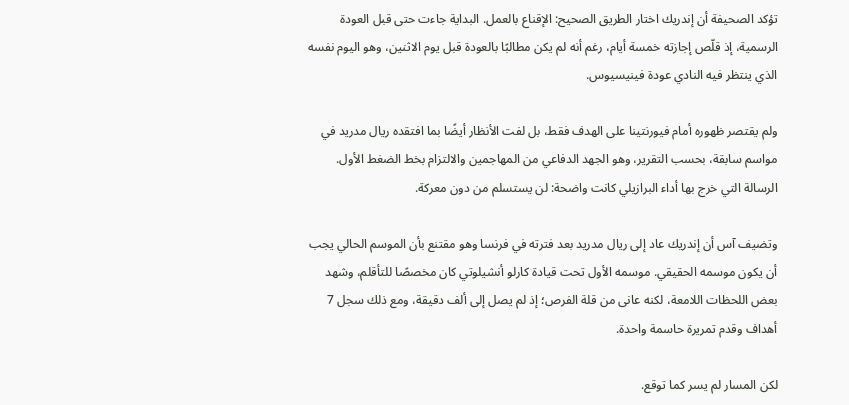تؤكد الصحيفة أن إندريك اختار الطريق الصحيح: الإقناع بالعمل. البداية جاءت حتى قبل العودة الرسمية، إذ قلّص إجازته خمسة أيام، رغم أنه لم يكن مطالبًا بالعودة قبل يوم الاثنين، وهو اليوم نفسه الذي ينتظر فيه النادي عودة فينيسيوس.

ولم يقتصر ظهوره أمام فيورنتينا على الهدف فقط، بل لفت الأنظار أيضًا بما افتقده ريال مدريد في مواسم سابقة، بحسب التقرير، وهو الجهد الدفاعي من المهاجمين والالتزام بخط الضغط الأول. الرسالة التي خرج بها أداء البرازيلي كانت واضحة: لن يستسلم من دون معركة.

وتضيف آس أن إندريك عاد إلى ريال مدريد بعد فترته في فرنسا وهو مقتنع بأن الموسم الحالي يجب أن يكون موسمه الحقيقي. موسمه الأول تحت قيادة كارلو أنشيلوتي كان مخصصًا للتأقلم، وشهد بعض اللحظات اللامعة، لكنه عانى من قلة الفرص؛ إذ لم يصل إلى ألف دقيقة، ومع ذلك سجل 7 أهداف وقدم تمريرة حاسمة واحدة.

لكن المسار لم يسر كما توقع.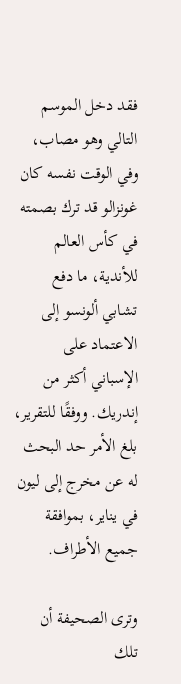فقد دخل الموسم التالي وهو مصاب، وفي الوقت نفسه كان غونزالو قد ترك بصمته في كأس العالم للأندية، ما دفع تشابي ألونسو إلى الاعتماد على الإسباني أكثر من إندريك. ووفقًا للتقرير، بلغ الأمر حد البحث له عن مخرج إلى ليون في يناير، بموافقة جميع الأطراف.

وترى الصحيفة أن تلك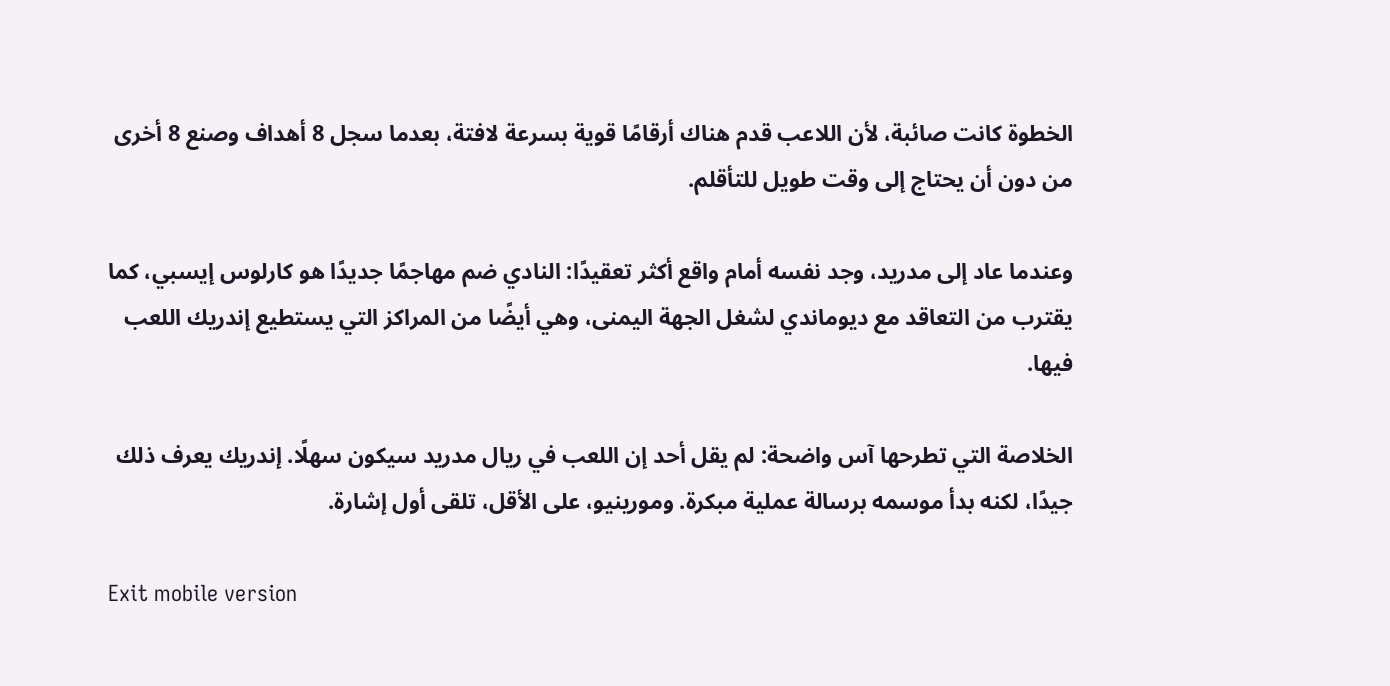الخطوة كانت صائبة، لأن اللاعب قدم هناك أرقامًا قوية بسرعة لافتة، بعدما سجل 8 أهداف وصنع 8 أخرى من دون أن يحتاج إلى وقت طويل للتأقلم.

وعندما عاد إلى مدريد، وجد نفسه أمام واقع أكثر تعقيدًا: النادي ضم مهاجمًا جديدًا هو كارلوس إيسبي، كما يقترب من التعاقد مع ديوماندي لشغل الجهة اليمنى، وهي أيضًا من المراكز التي يستطيع إندريك اللعب فيها.

الخلاصة التي تطرحها آس واضحة: لم يقل أحد إن اللعب في ريال مدريد سيكون سهلًا. إندريك يعرف ذلك جيدًا، لكنه بدأ موسمه برسالة عملية مبكرة. ومورينيو، على الأقل، تلقى أول إشارة.

Exit mobile version